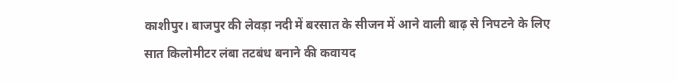काशीपुर। बाजपुर की लेवड़ा नदी में बरसात के सीजन में आने वाली बाढ़ से निपटने के लिए सात किलोमीटर लंबा तटबंध बनाने की कवायद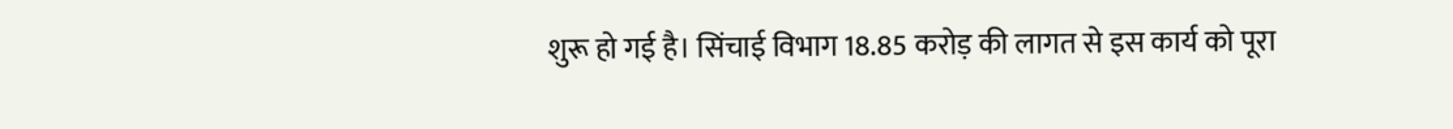शुरू हो गई है। सिंचाई विभाग 18.85 करोड़ की लागत से इस कार्य को पूरा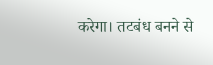करेगा। तटबंध बनने से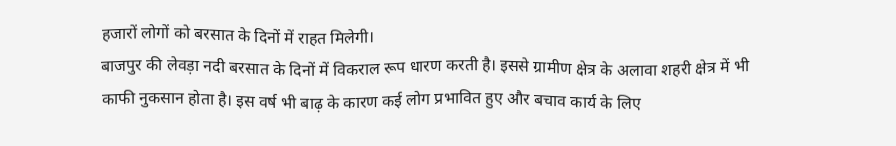हजारों लोगों को बरसात के दिनों में राहत मिलेगी।
बाजपुर की लेवड़ा नदी बरसात के दिनों में विकराल रूप धारण करती है। इससे ग्रामीण क्षेत्र के अलावा शहरी क्षेत्र में भी काफी नुकसान होता है। इस वर्ष भी बाढ़ के कारण कई लोग प्रभावित हुए और बचाव कार्य के लिए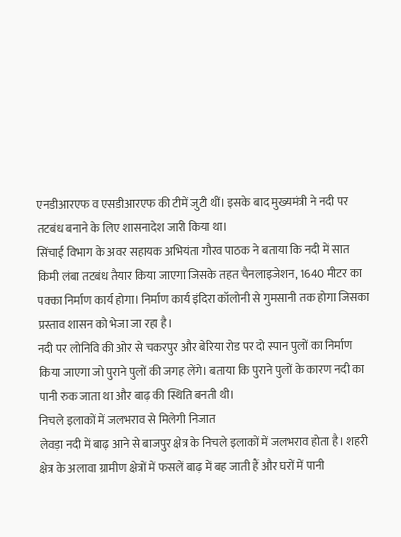एनडीआरएफ व एसडीआरएफ की टीमें जुटी थीं। इसके बाद मुख्यमंत्री ने नदी पर तटबंध बनाने के लिए शासनादेश जारी किया था।
सिंचाई विभाग के अवर सहायक अभियंता गौरव पाठक ने बताया कि नदी में सात किमी लंबा तटबंध तैयार किया जाएगा जिसके तहत चैनलाइजेशन, 1640 मीटर का पक्का निर्माण कार्य होगा। निर्माण कार्य इंदिरा कॉलोनी से गुमसानी तक होगा जिसका प्रस्ताव शासन को भेजा जा रहा है।
नदी पर लोनिवि की ओर से चकरपुर और बेरिया रोड पर दो स्पान पुलों का निर्माण किया जाएगा जो पुराने पुलों की जगह लेंगे। बताया कि पुराने पुलों के कारण नदी का पानी रुक जाता था और बाढ़ की स्थिति बनती थी।
निचले इलाकों में जलभराव से मिलेगी निजात
लेवड़ा नदी में बाढ़ आने से बाजपुर क्षेत्र के निचले इलाकों में जलभराव होता है। शहरी क्षेत्र के अलावा ग्रामीण क्षेत्रों में फसलें बाढ़ में बह जाती हैं और घरों में पानी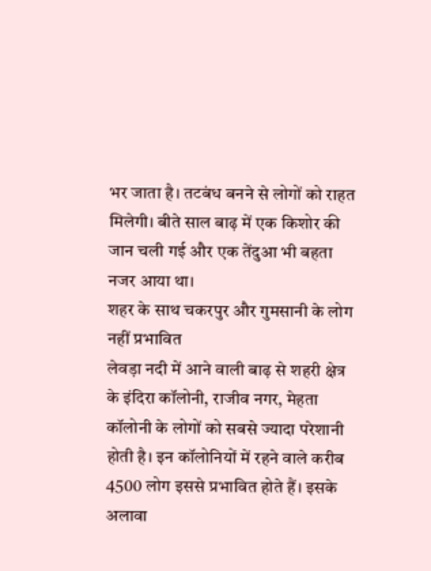भर जाता है। तटबंध बनने से लोगों को राहत मिलेगी। बीते साल बाढ़ में एक किशोर की जान चली गई और एक तेंदुआ भी बहता नजर आया था।
शहर के साथ चकरपुर और गुमसानी के लोग नहीं प्रभावित
लेवड़ा नदी में आने वाली बाढ़ से शहरी क्षेत्र के इंदिरा कॉलोनी, राजीव नगर, मेहता कॉलोनी के लोगों को सबसे ज्यादा परेशानी होती है। इन कॉलोनियों में रहने वाले करीब 4500 लोग इससे प्रभावित होते हैं। इसके अलावा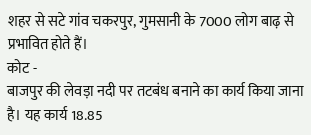शहर से सटे गांव चकरपुर, गुमसानी के 7000 लोग बाढ़ से प्रभावित होते हैं।
कोट -
बाजपुर की लेवड़ा नदी पर तटबंध बनाने का कार्य किया जाना है। यह कार्य 18.85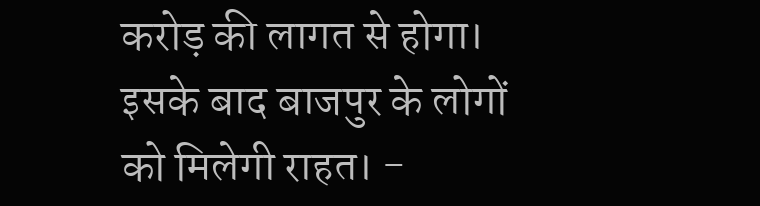करोड़ की लागत से होगा। इसके बाद बाजपुर के लोगों को मिलेगी राहत। -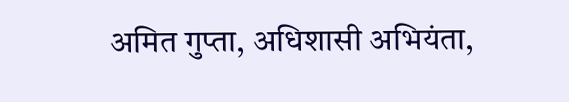अमित गुप्ता, अधिशासी अभियंता,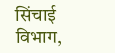सिंचाई विभाग,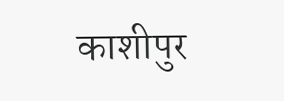काशीपुर